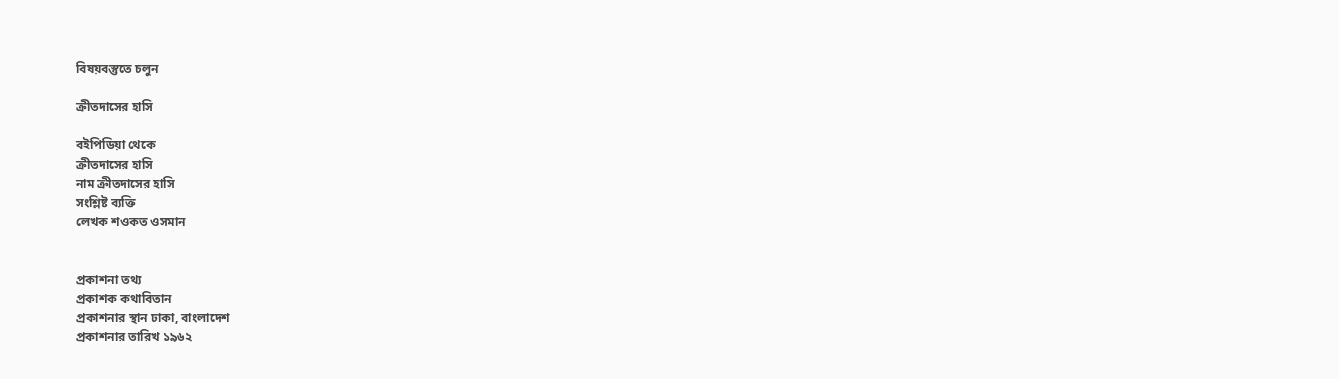বিষয়বস্তুতে চলুন

ক্রীতদাসের হাসি

বইপিডিয়া থেকে
ক্রীতদাসের হাসি
নাম ক্রীতদাসের হাসি
সংশ্লিষ্ট ব্যক্তি
লেখক শওকত ওসমান


প্রকাশনা তথ্য
প্রকাশক কথাবিতান
প্রকাশনার স্থান ঢাকা, বাংলাদেশ
প্রকাশনার তারিখ ১৯৬২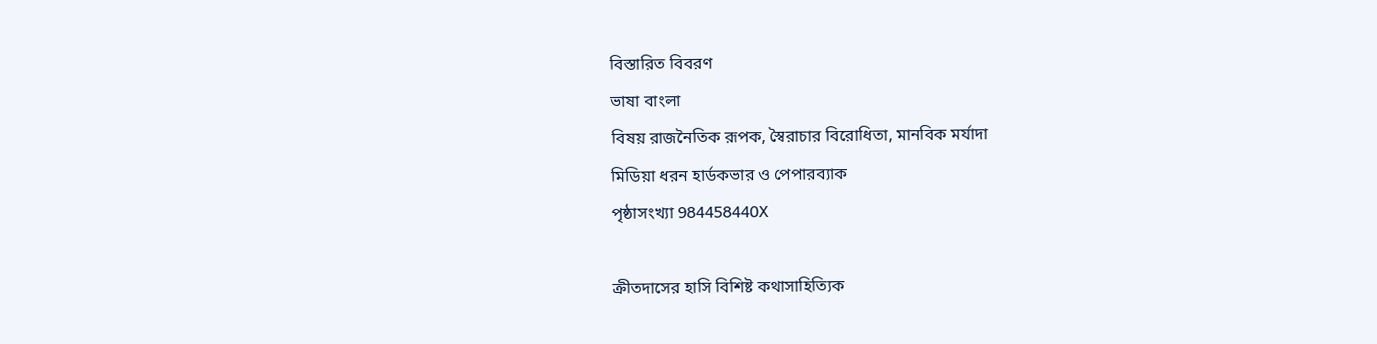বিস্তারিত বিবরণ
ভাষা বাংলা
বিষয় রাজনৈতিক রূপক, স্বৈরাচার বিরোধিতা, মানবিক মর্যাদা
মিডিয়া ধরন হার্ডকভার ও পেপারব্যাক
পৃষ্ঠাসংখ্যা 984458440X

ক্রীতদাসের হাসি বিশিষ্ট কথাসাহিত্যিক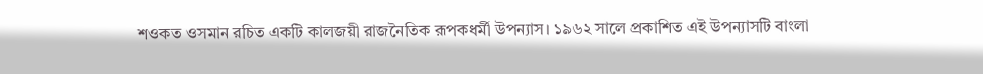শওকত ওসমান রচিত একটি কালজয়ী রাজনৈতিক রূপকধর্মী উপন্যাস। ১৯৬২ সালে প্রকাশিত এই উপন্যাসটি বাংলা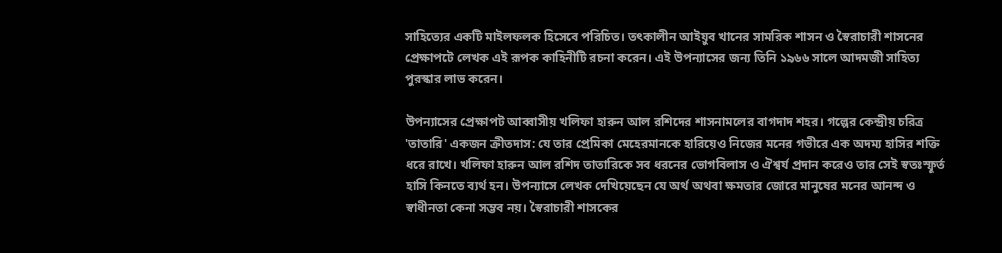সাহিত্যের একটি মাইলফলক হিসেবে পরিচিত। তৎকালীন আইয়ুব খানের সামরিক শাসন ও স্বৈরাচারী শাসনের প্রেক্ষাপটে লেখক এই রূপক কাহিনীটি রচনা করেন। এই উপন্যাসের জন্য তিনি ১৯৬৬ সালে আদমজী সাহিত্য পুরস্কার লাভ করেন।

উপন্যাসের প্রেক্ষাপট আব্বাসীয় খলিফা হারুন আল রশিদের শাসনামলের বাগদাদ শহর। গল্পের কেন্দ্রীয় চরিত্র 'তাতারি' একজন ক্রীতদাস: যে তার প্রেমিকা মেহেরমানকে হারিয়েও নিজের মনের গভীরে এক অদম্য হাসির শক্তি ধরে রাখে। খলিফা হারুন আল রশিদ তাতারিকে সব ধরনের ভোগবিলাস ও ঐশ্বর্য প্রদান করেও তার সেই স্বতঃস্ফূর্ত হাসি কিনতে ব্যর্থ হন। উপন্যাসে লেখক দেখিয়েছেন যে অর্থ অথবা ক্ষমতার জোরে মানুষের মনের আনন্দ ও স্বাধীনতা কেনা সম্ভব নয়। স্বৈরাচারী শাসকের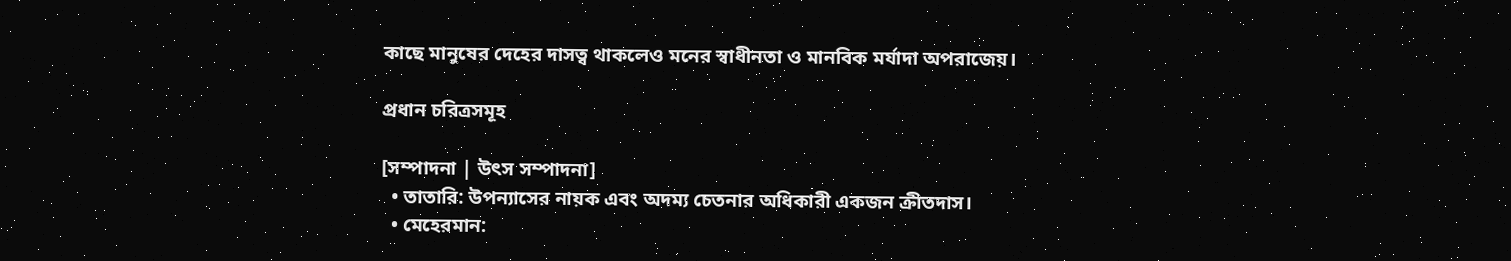কাছে মানুষের দেহের দাসত্ব থাকলেও মনের স্বাধীনতা ও মানবিক মর্যাদা অপরাজেয়।

প্রধান চরিত্রসমূহ

[সম্পাদনা | উৎস সম্পাদনা]
  • তাতারি: উপন্যাসের নায়ক এবং অদম্য চেতনার অধিকারী একজন ক্রীতদাস।
  • মেহেরমান: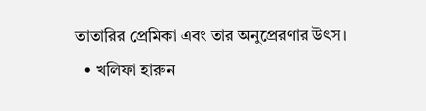তাতারির প্রেমিকা এবং তার অনুপ্রেরণার উৎস।
  • খলিফা হারুন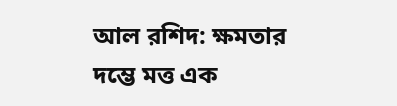আল রশিদ: ক্ষমতার দম্ভে মত্ত এক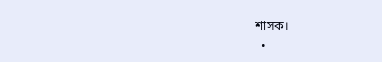শাসক।
  •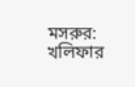মসরুর: খলিফার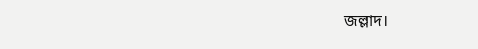জল্লাদ।